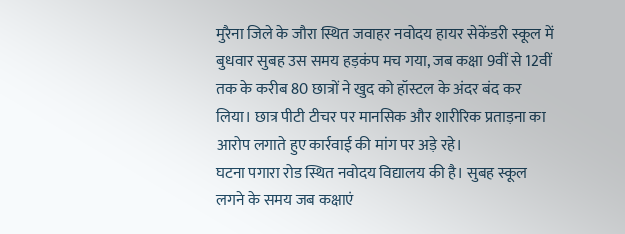मुरैना जिले के जौरा स्थित जवाहर नवोदय हायर सेकेंडरी स्कूल में बुधवार सुबह उस समय हड़कंप मच गया, जब कक्षा 9वीं से 12वीं तक के करीब 80 छात्रों ने खुद को हॉस्टल के अंदर बंद कर लिया। छात्र पीटी टीचर पर मानसिक और शारीरिक प्रताड़ना का आरोप लगाते हुए कार्रवाई की मांग पर अड़े रहे।
घटना पगारा रोड स्थित नवोदय विद्यालय की है। सुबह स्कूल लगने के समय जब कक्षाएं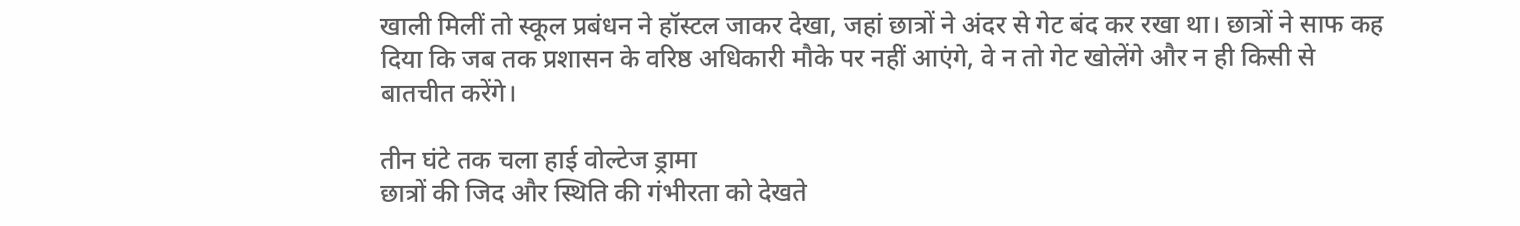खाली मिलीं तो स्कूल प्रबंधन ने हॉस्टल जाकर देखा, जहां छात्रों ने अंदर से गेट बंद कर रखा था। छात्रों ने साफ कह दिया कि जब तक प्रशासन के वरिष्ठ अधिकारी मौके पर नहीं आएंगे, वे न तो गेट खोलेंगे और न ही किसी से बातचीत करेंगे।

तीन घंटे तक चला हाई वोल्टेज ड्रामा
छात्रों की जिद और स्थिति की गंभीरता को देखते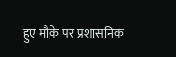हुए मौके पर प्रशासनिक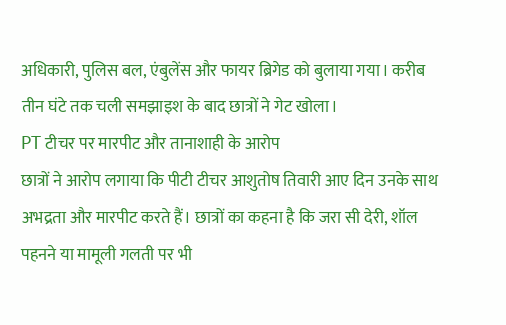अधिकारी, पुलिस बल, एंबुलेंस और फायर ब्रिगेड को बुलाया गया। करीब तीन घंटे तक चली समझाइश के बाद छात्रों ने गेट खोला।
PT टीचर पर मारपीट और तानाशाही के आरोप
छात्रों ने आरोप लगाया कि पीटी टीचर आशुतोष तिवारी आए दिन उनके साथ अभद्रता और मारपीट करते हैं। छात्रों का कहना है कि जरा सी देरी, शॉल पहनने या मामूली गलती पर भी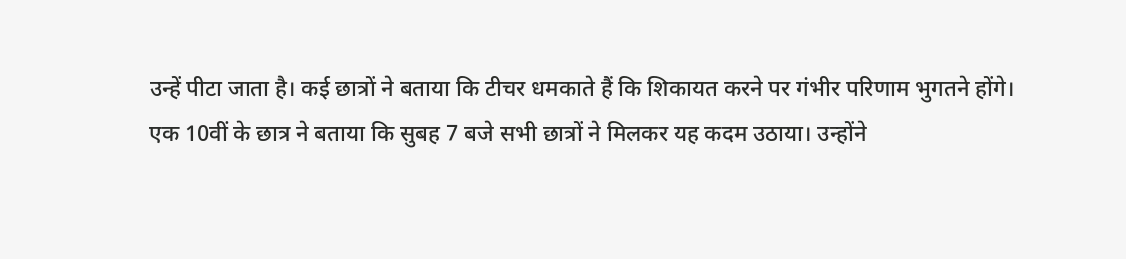उन्हें पीटा जाता है। कई छात्रों ने बताया कि टीचर धमकाते हैं कि शिकायत करने पर गंभीर परिणाम भुगतने होंगे।
एक 10वीं के छात्र ने बताया कि सुबह 7 बजे सभी छात्रों ने मिलकर यह कदम उठाया। उन्होंने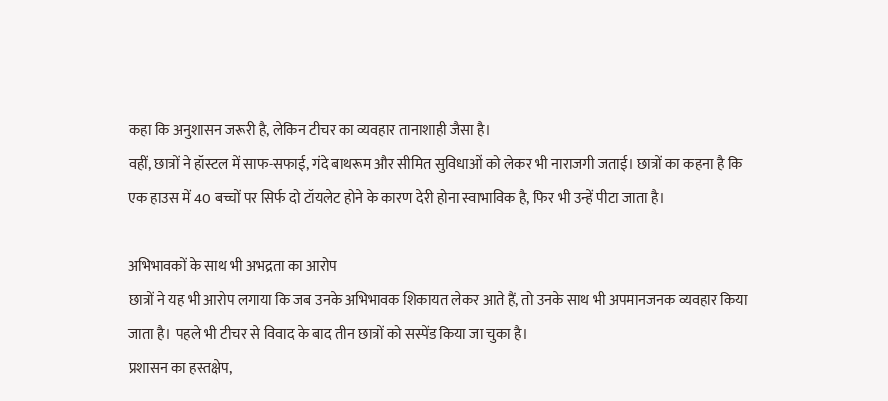कहा कि अनुशासन जरूरी है, लेकिन टीचर का व्यवहार तानाशाही जैसा है।
वहीं, छात्रों ने हॉस्टल में साफ-सफाई, गंदे बाथरूम और सीमित सुविधाओं को लेकर भी नाराजगी जताई। छात्रों का कहना है कि एक हाउस में 40 बच्चों पर सिर्फ दो टॉयलेट होने के कारण देरी होना स्वाभाविक है, फिर भी उन्हें पीटा जाता है।

अभिभावकों के साथ भी अभद्रता का आरोप
छात्रों ने यह भी आरोप लगाया कि जब उनके अभिभावक शिकायत लेकर आते हैं, तो उनके साथ भी अपमानजनक व्यवहार किया जाता है। पहले भी टीचर से विवाद के बाद तीन छात्रों को सस्पेंड किया जा चुका है।
प्रशासन का हस्तक्षेप,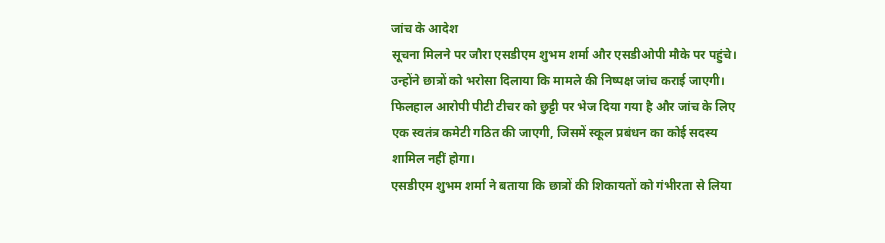जांच के आदेश
सूचना मिलने पर जौरा एसडीएम शुभम शर्मा और एसडीओपी मौके पर पहुंचे। उन्होंने छात्रों को भरोसा दिलाया कि मामले की निष्पक्ष जांच कराई जाएगी। फिलहाल आरोपी पीटी टीचर को छुट्टी पर भेज दिया गया है और जांच के लिए एक स्वतंत्र कमेटी गठित की जाएगी, जिसमें स्कूल प्रबंधन का कोई सदस्य शामिल नहीं होगा।
एसडीएम शुभम शर्मा ने बताया कि छात्रों की शिकायतों को गंभीरता से लिया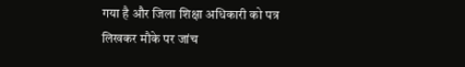गया है और जिला शिक्षा अधिकारी को पत्र लिखकर मौके पर जांच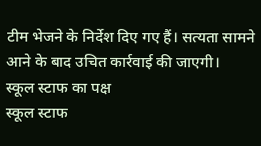टीम भेजने के निर्देश दिए गए हैं। सत्यता सामने आने के बाद उचित कार्रवाई की जाएगी।
स्कूल स्टाफ का पक्ष
स्कूल स्टाफ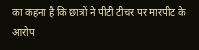का कहना है कि छात्रों ने पीटी टीचर पर मारपीट के आरोप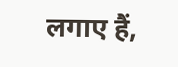लगाए हैं,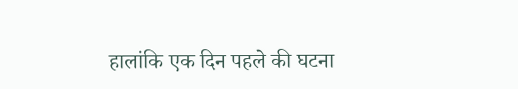हालांकि एक दिन पहले की घटना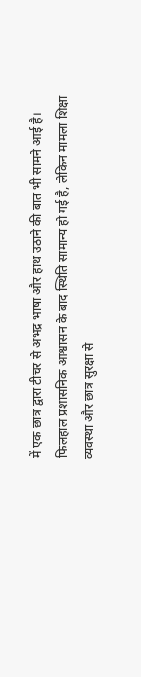में एक छात्र द्वारा टीचर से अभद्र भाषा और हाथ उठाने की बात भी सामने आई है।
फिलहाल प्रशासनिक आश्वासन के बाद स्थिति सामान्य हो गई है, लेकिन मामला शिक्षा व्यवस्था और छात्र सुरक्षा से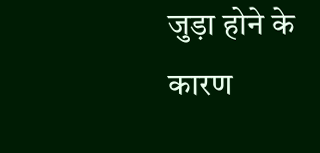जुड़ा होने के कारण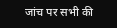जांच पर सभी की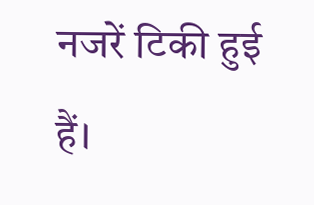नजरें टिकी हुई हैं।